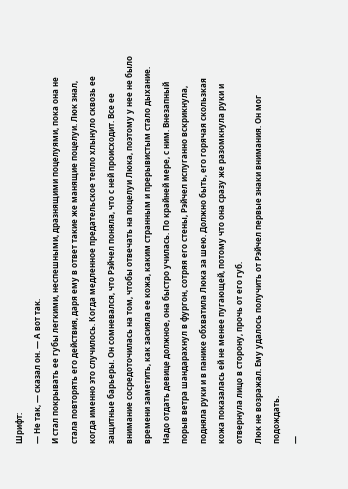Шрифт:
— Не так, — сказал он. — А вот так.
И стал покрывать ее губы легкими, неспешными, дразнящими поцелуями, пока она не стала повторять его действия, даря ему в ответ такие же манящие поцелуи. Люк знал, когда именно это случилось. Когда медленное предательское тепло хлынуло сквозь ее защитные барьеры. Он сомневался, что Рэйчел поняла, что с ней происходит. Все ее внимание сосредоточилась на том, чтобы отвечать на поцелуи Люка, поэтому у нее не было времени заметить, как засияла ее кожа, каким странным и прерывистым стало дыхание.
Надо отдать девице должное, она быстро училась. По крайней мере, с ним. Внезапный порыв ветра шандарахнул в фургон, сотряя его стены, Рэйчел испуганно вскрикнула, подняла руки и в панике обхватила Люка за шею. Должно быть, его горячая скользкая кожа показалась ей не менее пугающей, потому что она сразу же разомкнула руки и отвернула лицо в сторону, прочь от его губ.
Люк не возражал. Ему удалось получить от Рэйчел первые знаки внимания. Он мог подождать.
—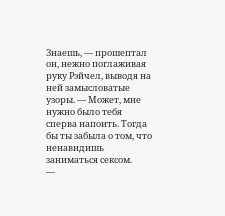Знаешь, — прошептал он, нежно поглаживая руку Рэйчел, выводя на ней замысловатые узоры. — Может, мне нужно было тебя сперва напоить. Тогда бы ты забыла о том, что ненавидишь заниматься сексом.
—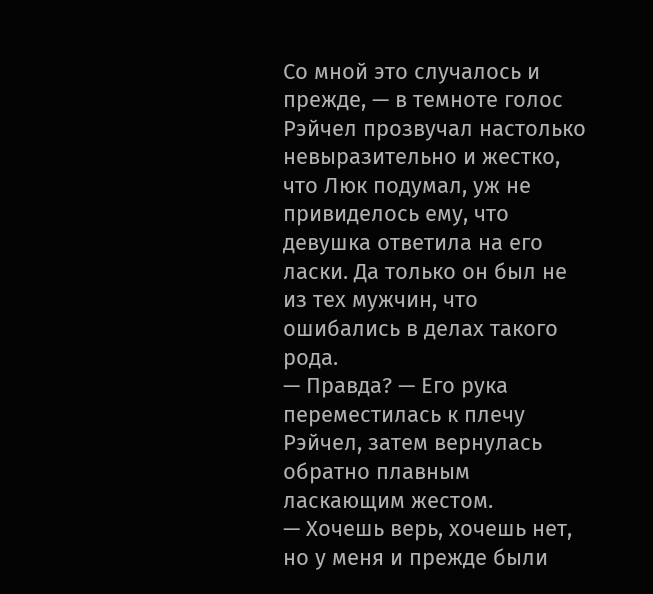Со мной это случалось и прежде, — в темноте голос Рэйчел прозвучал настолько невыразительно и жестко, что Люк подумал, уж не привиделось ему, что девушка ответила на его ласки. Да только он был не из тех мужчин, что ошибались в делах такого рода.
— Правда? — Его рука переместилась к плечу Рэйчел, затем вернулась обратно плавным ласкающим жестом.
— Хочешь верь, хочешь нет, но у меня и прежде были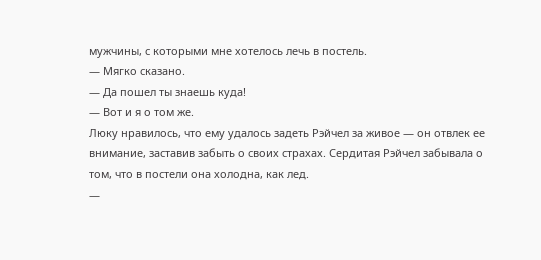мужчины, с которыми мне хотелось лечь в постель.
— Мягко сказано.
— Да пошел ты знаешь куда!
— Вот и я о том же.
Люку нравилось, что ему удалось задеть Рэйчел за живое — он отвлек ее внимание, заставив забыть о своих страхах. Сердитая Рэйчел забывала о том, что в постели она холодна, как лед.
—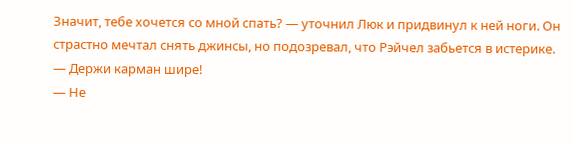Значит, тебе хочется со мной спать? — уточнил Люк и придвинул к ней ноги. Он страстно мечтал снять джинсы, но подозревал, что Рэйчел забьется в истерике.
— Держи карман шире!
— Не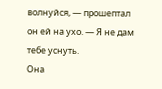волнуйся, — прошептал он ей на ухо. — Я не дам тебе уснуть.
Она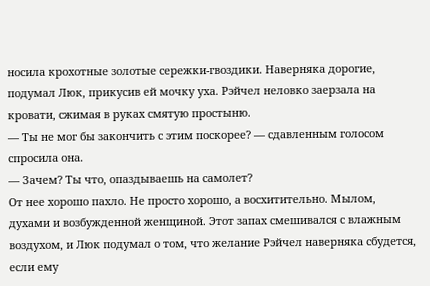носила крохотные золотые сережки-гвоздики. Наверняка дорогие, подумал Люк, прикусив ей мочку уха. Рэйчел неловко заерзала на кровати, сжимая в руках смятую простыню.
— Ты не мог бы закончить с этим поскорее? — сдавленным голосом спросила она.
— Зачем? Ты что, опаздываешь на самолет?
От нее хорошо пахло. Не просто хорошо, а восхитительно. Мылом, духами и возбужденной женщиной. Этот запах смешивался с влажным воздухом, и Люк подумал о том, что желание Рэйчел наверняка сбудется, если ему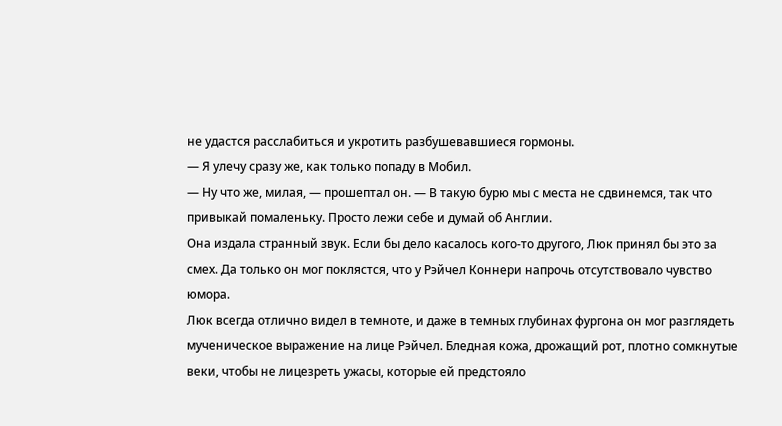не удастся расслабиться и укротить разбушевавшиеся гормоны.
— Я улечу сразу же, как только попаду в Мобил.
— Ну что же, милая, — прошептал он. — В такую бурю мы с места не сдвинемся, так что привыкай помаленьку. Просто лежи себе и думай об Англии.
Она издала странный звук. Если бы дело касалось кого-то другого, Люк принял бы это за смех. Да только он мог поклястся, что у Рэйчел Коннери напрочь отсутствовало чувство юмора.
Люк всегда отлично видел в темноте, и даже в темных глубинах фургона он мог разглядеть мученическое выражение на лице Рэйчел. Бледная кожа, дрожащий рот, плотно сомкнутые веки, чтобы не лицезреть ужасы, которые ей предстояло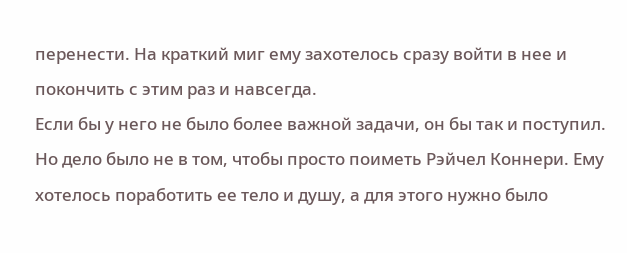перенести. На краткий миг ему захотелось сразу войти в нее и покончить с этим раз и навсегда.
Если бы у него не было более важной задачи, он бы так и поступил. Но дело было не в том, чтобы просто поиметь Рэйчел Коннери. Ему хотелось поработить ее тело и душу, а для этого нужно было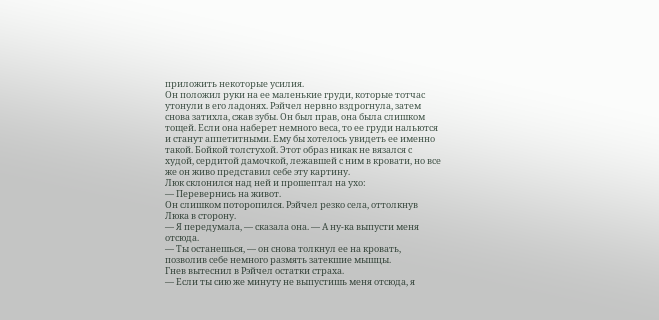приложить некоторые усилия.
Он положил руки на ее маленькие груди, которые тотчас утонули в его ладонях. Рэйчел нервно вздрогнула, затем снова затихла, сжав зубы. Он был прав, она была слишком тощей. Если она наберет немного веса, то ее груди нальются и станут аппетитными. Ему бы хотелось увидеть ее именно такой. Бойкой толстухой. Этот образ никак не вязался с худой, сердитой дамочкой, лежавшей с ним в кровати, но все же он живо представил себе эту картину.
Люк склонился над ней и прошептал на ухо:
— Перевернись на живот.
Он слишком поторопился. Рэйчел резко села, оттолкнув Люка в сторону.
— Я передумала, — сказала она. — А ну-ка выпусти меня отсюда.
— Ты останешься, — он снова толкнул ее на кровать, позволив себе немного размять затекшие мышцы.
Гнев вытеснил в Рэйчел остатки страха.
— Если ты сию же минуту не выпустишь меня отсюда, я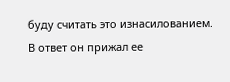буду считать это изнасилованием.
В ответ он прижал ее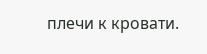плечи к кровати.